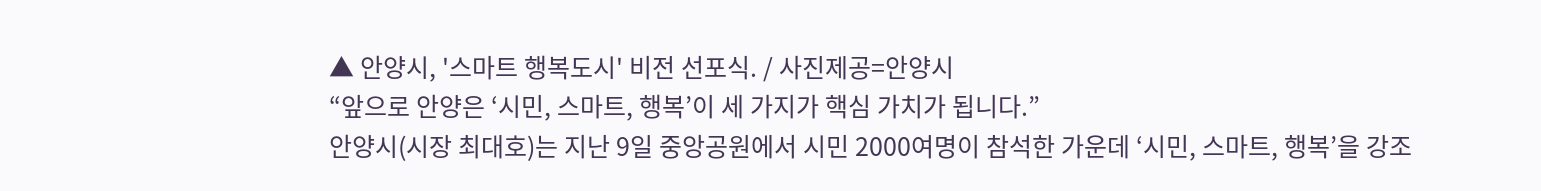▲ 안양시, '스마트 행복도시' 비전 선포식. / 사진제공=안양시
“앞으로 안양은 ‘시민, 스마트, 행복’이 세 가지가 핵심 가치가 됩니다.”
안양시(시장 최대호)는 지난 9일 중앙공원에서 시민 2000여명이 참석한 가운데 ‘시민, 스마트, 행복’을 강조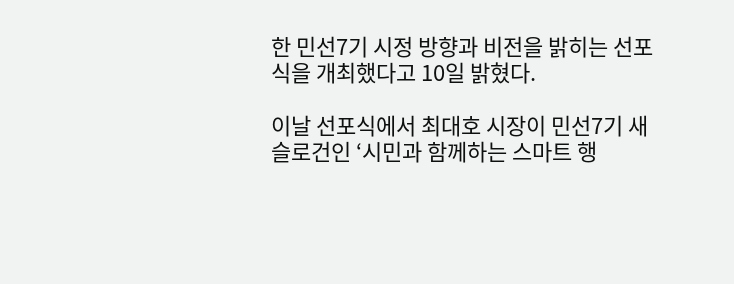한 민선7기 시정 방향과 비전을 밝히는 선포식을 개최했다고 10일 밝혔다.

이날 선포식에서 최대호 시장이 민선7기 새 슬로건인 ‘시민과 함께하는 스마트 행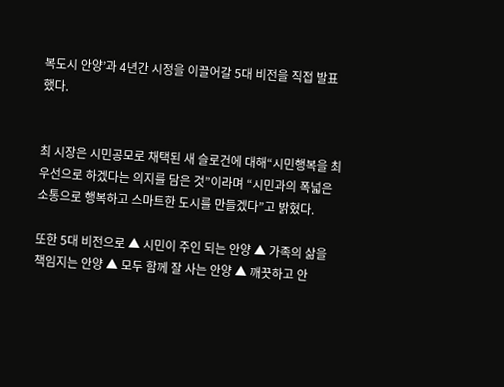복도시 안양’과 4년간 시정을 이끌어갈 5대 비전을 직접 발표했다.


최 시장은 시민공모로 채택된 새 슬로건에 대해“시민행복을 최우선으로 하겠다는 의지를 담은 것”이라며 “시민과의 폭넓은 소통으로 행복하고 스마트한 도시를 만들겠다”고 밝혔다.

또한 5대 비전으로 ▲ 시민이 주인 되는 안양 ▲ 가족의 삶을 책임지는 안양 ▲ 모두 함께 잘 사는 안양 ▲ 깨끗하고 안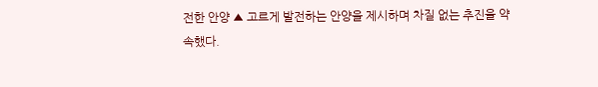전한 안양 ▲ 고르게 발전하는 안양을 제시하며 차질 없는 추진을 약속했다.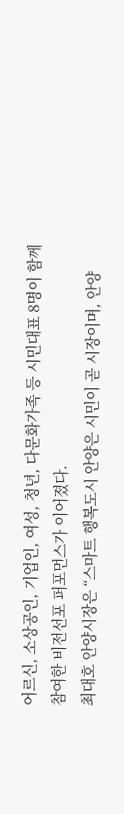어르신, 소상공인, 기업인, 여성, 청년, 다문화가족 등 시민대표 8명이 함께 참여한 비전선포 퍼포먼스가 이어졌다.
최대호 안양시장은 “스마트 행복도시 안양은 시민이 곧 시장이며, 안양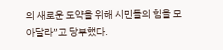의 새로운 도약을 위해 시민들의 힘을 모아달라”고 당부했다.